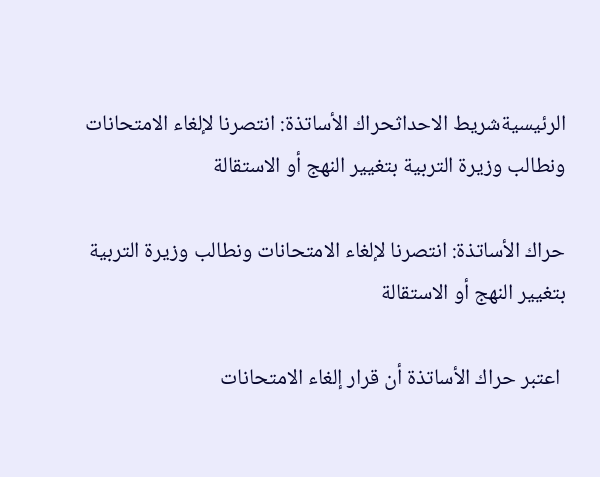الرئيسيةشريط الاحداثحراك الأساتذة: انتصرنا لإلغاء الامتحانات ونطالب وزيرة التربية بتغيير النهج أو الاستقالة

حراك الأساتذة: انتصرنا لإلغاء الامتحانات ونطالب وزيرة التربية بتغيير النهج أو الاستقالة

 اعتبر حراك الأساتذة أن قرار إلغاء الامتحانات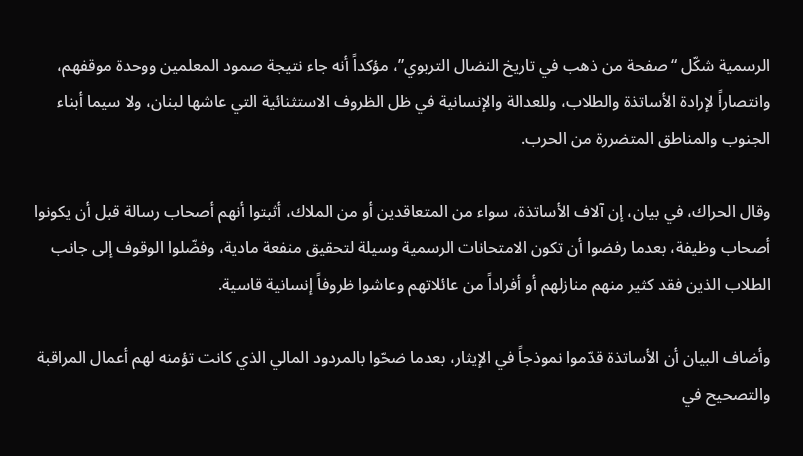الرسمية شكّل “صفحة من ذهب في تاريخ النضال التربوي”، مؤكداً أنه جاء نتيجة صمود المعلمين ووحدة موقفهم، وانتصاراً لإرادة الأساتذة والطلاب، وللعدالة والإنسانية في ظل الظروف الاستثنائية التي عاشها لبنان، ولا سيما أبناء الجنوب والمناطق المتضررة من الحرب.

وقال الحراك، في بيان، إن آلاف الأساتذة، سواء من المتعاقدين أو من الملاك، أثبتوا أنهم أصحاب رسالة قبل أن يكونوا أصحاب وظيفة، بعدما رفضوا أن تكون الامتحانات الرسمية وسيلة لتحقيق منفعة مادية، وفضّلوا الوقوف إلى جانب الطلاب الذين فقد كثير منهم منازلهم أو أفراداً من عائلاتهم وعاشوا ظروفاً إنسانية قاسية.

وأضاف البيان أن الأساتذة قدّموا نموذجاً في الإيثار، بعدما ضحّوا بالمردود المالي الذي كانت تؤمنه لهم أعمال المراقبة والتصحيح في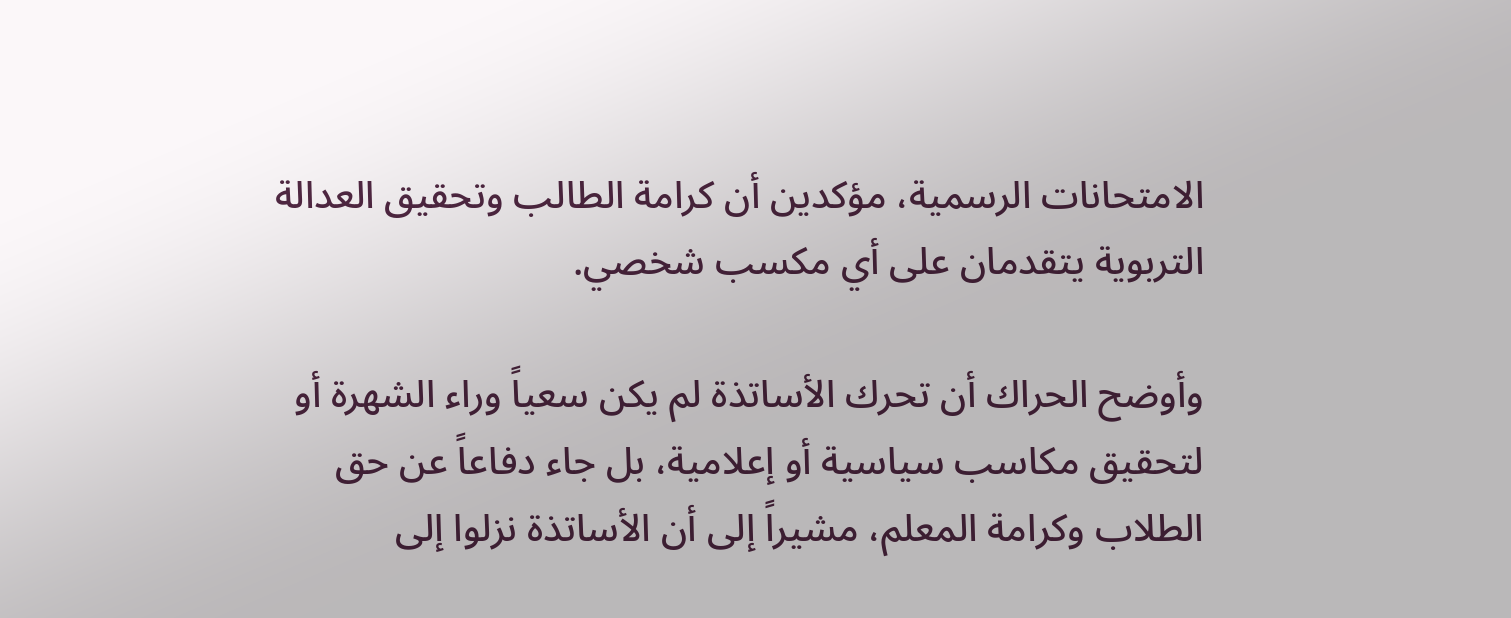الامتحانات الرسمية، مؤكدين أن كرامة الطالب وتحقيق العدالة التربوية يتقدمان على أي مكسب شخصي.

وأوضح الحراك أن تحرك الأساتذة لم يكن سعياً وراء الشهرة أو لتحقيق مكاسب سياسية أو إعلامية، بل جاء دفاعاً عن حق الطلاب وكرامة المعلم، مشيراً إلى أن الأساتذة نزلوا إلى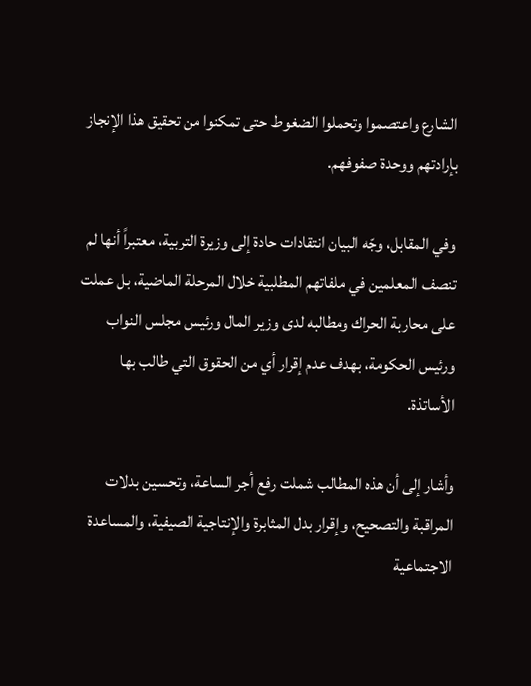الشارع واعتصموا وتحملوا الضغوط حتى تمكنوا من تحقيق هذا الإنجاز بإرادتهم ووحدة صفوفهم.

وفي المقابل، وجّه البيان انتقادات حادة إلى وزيرة التربية، معتبراً أنها لم تنصف المعلمين في ملفاتهم المطلبية خلال المرحلة الماضية، بل عملت على محاربة الحراك ومطالبه لدى وزير المال ورئيس مجلس النواب ورئيس الحكومة، بهدف عدم إقرار أي من الحقوق التي طالب بها الأساتذة.

وأشار إلى أن هذه المطالب شملت رفع أجر الساعة، وتحسين بدلات المراقبة والتصحيح، وإقرار بدل المثابرة والإنتاجية الصيفية، والمساعدة الاجتماعية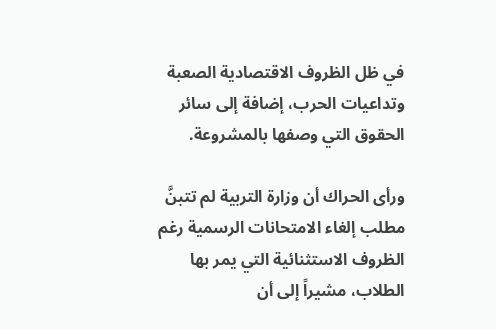في ظل الظروف الاقتصادية الصعبة وتداعيات الحرب، إضافة إلى سائر الحقوق التي وصفها بالمشروعة.

ورأى الحراك أن وزارة التربية لم تتبنَّ مطلب إلغاء الامتحانات الرسمية رغم الظروف الاستثنائية التي يمر بها الطلاب، مشيراً إلى أن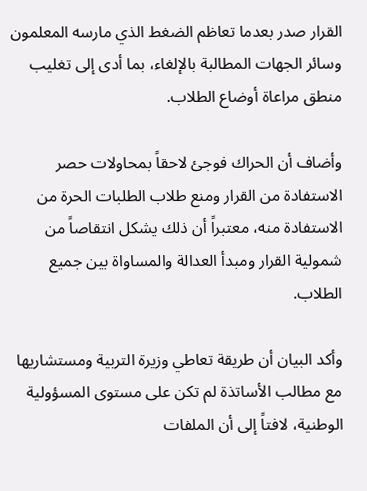القرار صدر بعدما تعاظم الضغط الذي مارسه المعلمون وسائر الجهات المطالبة بالإلغاء، بما أدى إلى تغليب منطق مراعاة أوضاع الطلاب.

وأضاف أن الحراك فوجئ لاحقاً بمحاولات حصر الاستفادة من القرار ومنع طلاب الطلبات الحرة من الاستفادة منه، معتبراً أن ذلك يشكل انتقاصاً من شمولية القرار ومبدأ العدالة والمساواة بين جميع الطلاب.

وأكد البيان أن طريقة تعاطي وزيرة التربية ومستشاريها مع مطالب الأساتذة لم تكن على مستوى المسؤولية الوطنية، لافتاً إلى أن الملفات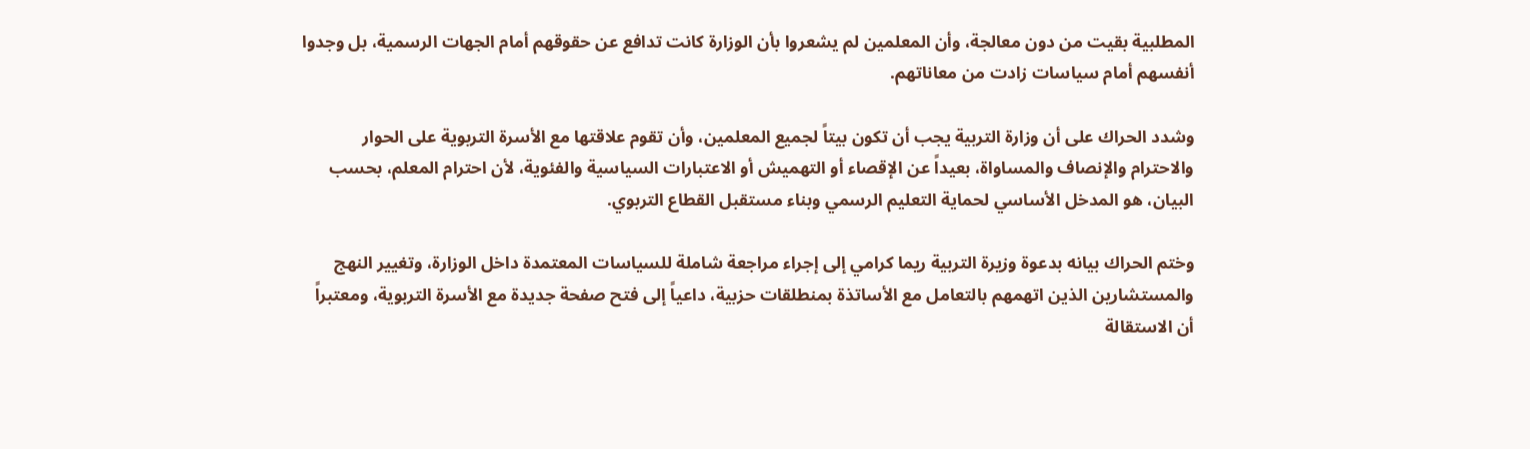المطلبية بقيت من دون معالجة، وأن المعلمين لم يشعروا بأن الوزارة كانت تدافع عن حقوقهم أمام الجهات الرسمية، بل وجدوا أنفسهم أمام سياسات زادت من معاناتهم.

وشدد الحراك على أن وزارة التربية يجب أن تكون بيتاً لجميع المعلمين، وأن تقوم علاقتها مع الأسرة التربوية على الحوار والاحترام والإنصاف والمساواة، بعيداً عن الإقصاء أو التهميش أو الاعتبارات السياسية والفئوية، لأن احترام المعلم، بحسب البيان، هو المدخل الأساسي لحماية التعليم الرسمي وبناء مستقبل القطاع التربوي.

وختم الحراك بيانه بدعوة وزيرة التربية ريما كرامي إلى إجراء مراجعة شاملة للسياسات المعتمدة داخل الوزارة، وتغيير النهج والمستشارين الذين اتهمهم بالتعامل مع الأساتذة بمنطلقات حزبية، داعياً إلى فتح صفحة جديدة مع الأسرة التربوية، ومعتبراً أن الاستقالة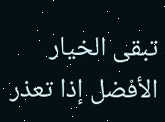تبقى الخيار الأفضل إذا تعذر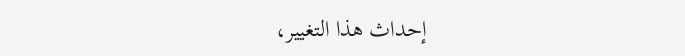إحداث هذا التغيير،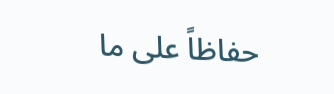حفاظاً على ما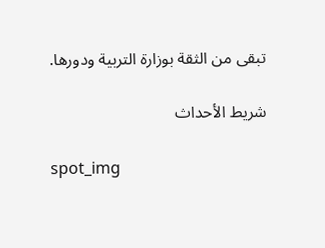تبقى من الثقة بوزارة التربية ودورها.

شريط الأحداث

spot_img